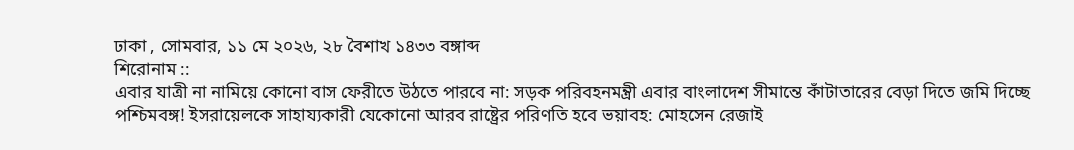ঢাকা , সোমবার, ১১ মে ২০২৬, ২৮ বৈশাখ ১৪৩৩ বঙ্গাব্দ
শিরোনাম ::
এবার যাত্রী না নামিয়ে কোনো বাস ফেরীতে উঠতে পারবে না: সড়ক পরিবহনমন্ত্রী এবার বাংলাদেশ সীমান্তে কাঁটাতারের বেড়া দিতে জমি দিচ্ছে পশ্চিমবঙ্গ! ইসরায়েলকে সাহায্যকারী যেকোনো আরব রাষ্ট্রের পরিণতি হবে ভয়াবহ: মোহসেন রেজাই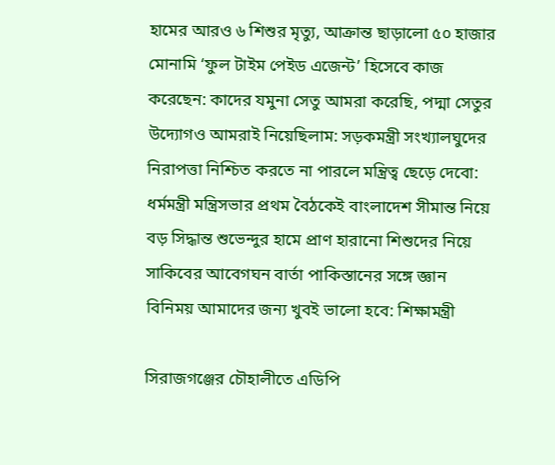হামের আরও ৬ শিশুর মৃত্যু, আক্রান্ত ছাড়ালো ৫০ হাজার মোনামি ‘ফুল টাইম পেইড এজেন্ট’ হিসেবে কাজ করেছেন: কাদের যমুনা সেতু আমরা করেছি, পদ্মা সেতুর উদ্যোগও আমরাই নিয়েছিলাম: সড়কমন্ত্রী সংখ্যালঘুদের নিরাপত্তা নিশ্চিত করতে না পারলে মন্ত্রিত্ব ছেড়ে দেবো: ধর্মমন্ত্রী মন্ত্রিসভার প্রথম বৈঠকেই বাংলাদেশ সীমান্ত নিয়ে বড় সিদ্ধান্ত শুভেন্দুর হামে প্রাণ হারানো শিশুদের নিয়ে সাকিবের আবেগঘন বার্তা পাকিস্তানের সঙ্গে জ্ঞান বিনিময় আমাদের জন্য খুবই ভালো হবে: শিক্ষামন্ত্রী

সিরাজগঞ্জের চৌহালীতে এডিপি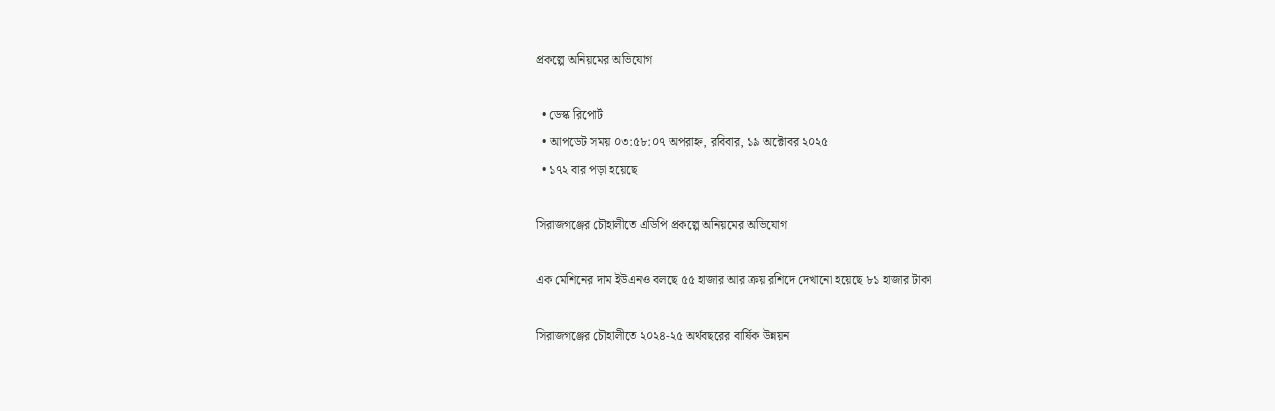প্রকল্পে অনিয়মের অভিযোগ

  • ডেস্ক রিপোর্ট
  • আপডেট সময় ০৩:৫৮:০৭ অপরাহ্ন, রবিবার, ১৯ অক্টোবর ২০২৫
  • ১৭২ বার পড়া হয়েছে

সিরাজগঞ্জের চৌহালীতে এডিপি প্রকল্পে অনিয়মের অভিযোগ

এক মেশিনের দাম ইউএনও বলছে ৫৫ হাজার আর ক্রয় রশিদে দেখানো হয়েছে ৮১ হাজার টাকা

সিরাজগঞ্জের চৌহালীতে ২০২৪-২৫ অর্থবছরের বার্ষিক উন্নয়ন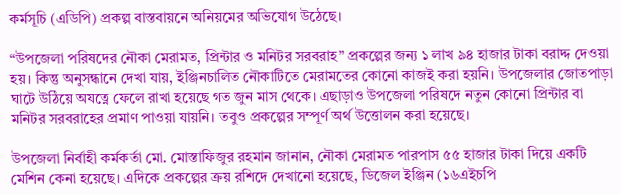কর্মসূচি (এডিপি) প্রকল্প বাস্তবায়নে অনিয়মের অভিযোগ উঠেছে।

“উপজেলা পরিষদের নৌকা মেরামত, প্রিন্টার ও মনিটর সরবরাহ” প্রকল্পের জন্য ১ লাখ ৯৪ হাজার টাকা বরাদ্দ দেওয়া হয়। কিন্তু অনুসন্ধানে দেখা যায়, ইঞ্জিনচালিত নৌকাটিতে মেরামতের কোনো কাজই করা হয়নি। উপজেলার জোতপাড়া ঘাটে উঠিয়ে অযত্নে ফেলে রাখা হয়েছে গত জুন মাস থেকে। এছাড়াও উপজেলা পরিষদে নতুন কোনো প্রিন্টার বা মনিটর সরবরাহের প্রমাণ পাওয়া যায়নি। তবুও প্রকল্পের সম্পূর্ণ অর্থ উত্তোলন করা হয়েছে।

উপজেলা নির্বাহী কর্মকর্তা মো. মোস্তাফিজুর রহমান জানান, নৌকা মেরামত পারপাস ৫৫ হাজার টাকা দিয়ে একটি মেশিন কেনা হয়েছে। এদিকে প্রকল্পের ক্রয় রশিদে দেখানো হয়েছে, ডিজেল ইঞ্জিন (১৬এইচপি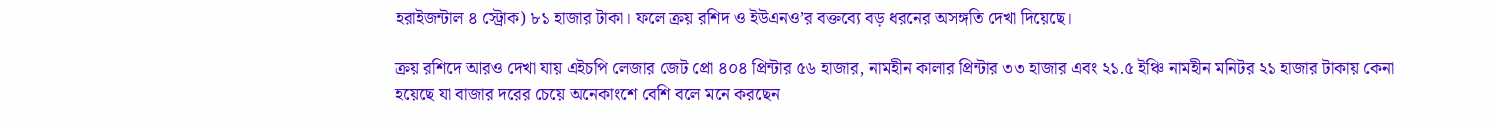হরাইজন্টাল ৪ স্ট্রোক) ৮১ হাজার টাকা। ফলে ক্রয় রশিদ ও ইউএনও’র বক্তব্যে বড় ধরনের অসঙ্গতি দেখা দিয়েছে।

ক্রয় রশিদে আরও দেখা যায় এইচপি লেজার জেট প্রো ৪০৪ প্রিন্টার ৫৬ হাজার, নামহীন কালার প্রিন্টার ৩৩ হাজার এবং ২১.৫ ইঞ্চি নামহীন মনিটর ২১ হাজার টাকায় কেনা হয়েছে যা বাজার দরের চেয়ে অনেকাংশে বেশি বলে মনে করছেন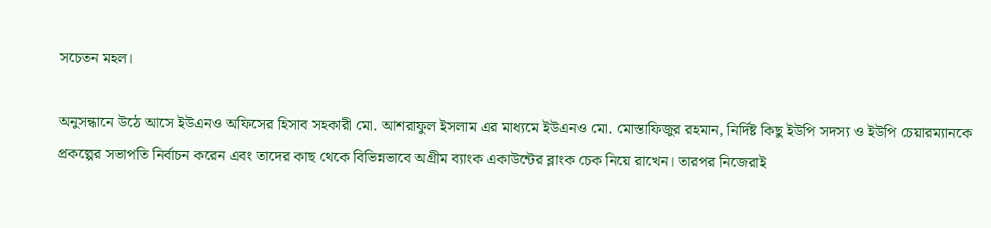সচেতন মহল।

অনুসন্ধানে উঠে আসে ইউএনও অফিসের হিসাব সহকারী মো. আশরাফুল ইসলাম এর মাধ্যমে ইউএনও মো. মোস্তাফিজুর রহমান, নির্দিষ্ট কিছু ইউপি সদস্য ও ইউপি চেয়ারম্যানকে প্রকল্পের সভাপতি নির্বাচন করেন এবং তাদের কাছ থেকে বিভিন্নভাবে অগ্রীম ব্যাংক একাউন্টের ব্লাংক চেক নিয়ে রাখেন। তারপর নিজেরাই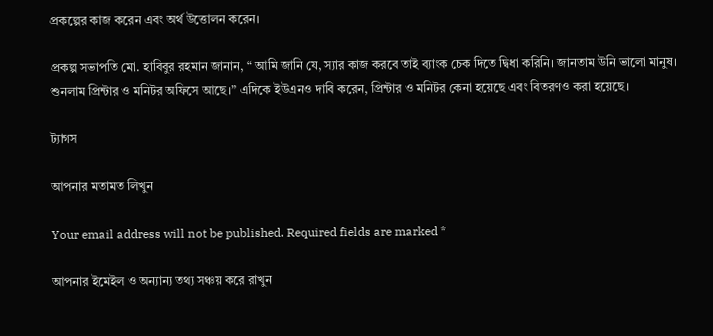প্রকল্পের কাজ করেন এবং অর্থ উত্তোলন করেন।

প্রকল্প সভাপতি মো. হাবিবুর রহমান জানান, “ আমি জানি যে, স্যার কাজ করবে তাই ব্যাংক চেক দিতে দ্বিধা করিনি। জানতাম উনি ভালো মানুষ। শুনলাম প্রিন্টার ও মনিটর অফিসে আছে।” এদিকে ইউএনও দাবি করেন, প্রিন্টার ও মনিটর কেনা হয়েছে এবং বিতরণও করা হয়েছে।

ট্যাগস

আপনার মতামত লিখুন

Your email address will not be published. Required fields are marked *

আপনার ইমেইল ও অন্যান্য তথ্য সঞ্চয় করে রাখুন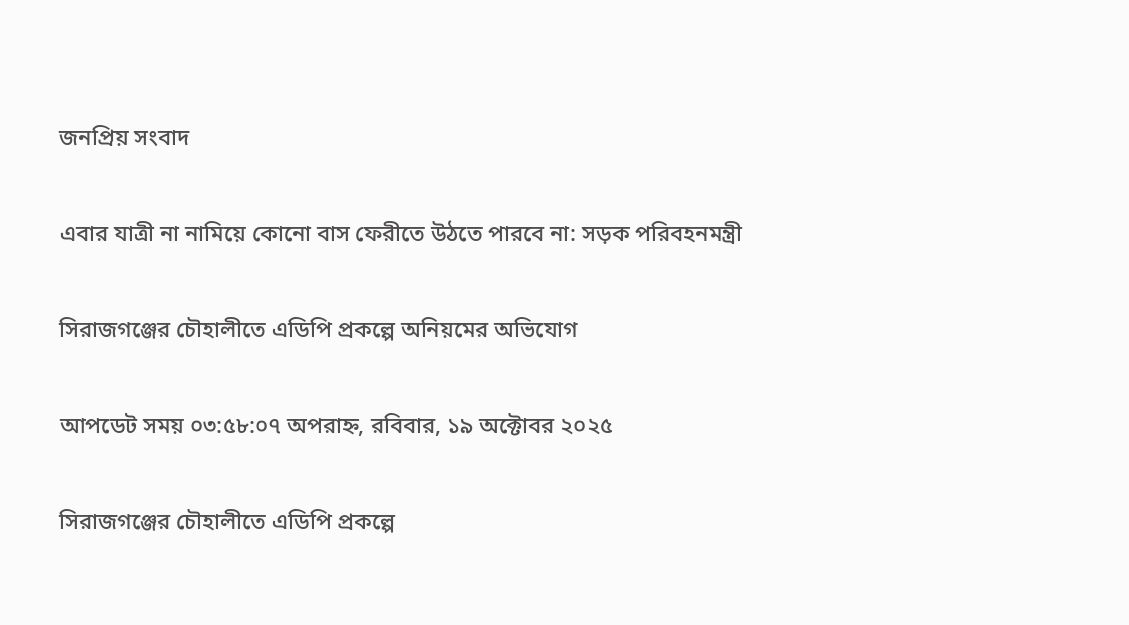জনপ্রিয় সংবাদ

এবার যাত্রী না নামিয়ে কোনো বাস ফেরীতে উঠতে পারবে না: সড়ক পরিবহনমন্ত্রী

সিরাজগঞ্জের চৌহালীতে এডিপি প্রকল্পে অনিয়মের অভিযোগ

আপডেট সময় ০৩:৫৮:০৭ অপরাহ্ন, রবিবার, ১৯ অক্টোবর ২০২৫

সিরাজগঞ্জের চৌহালীতে এডিপি প্রকল্পে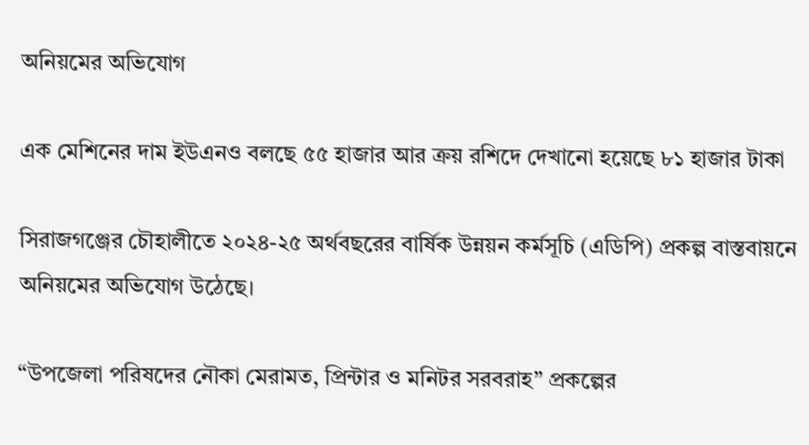অনিয়মের অভিযোগ

এক মেশিনের দাম ইউএনও বলছে ৫৫ হাজার আর ক্রয় রশিদে দেখানো হয়েছে ৮১ হাজার টাকা

সিরাজগঞ্জের চৌহালীতে ২০২৪-২৫ অর্থবছরের বার্ষিক উন্নয়ন কর্মসূচি (এডিপি) প্রকল্প বাস্তবায়নে অনিয়মের অভিযোগ উঠেছে।

“উপজেলা পরিষদের নৌকা মেরামত, প্রিন্টার ও মনিটর সরবরাহ” প্রকল্পের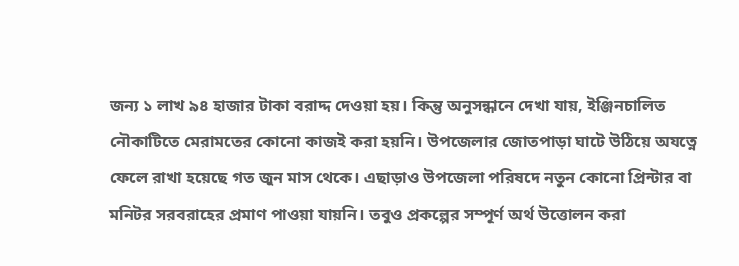জন্য ১ লাখ ৯৪ হাজার টাকা বরাদ্দ দেওয়া হয়। কিন্তু অনুসন্ধানে দেখা যায়, ইঞ্জিনচালিত নৌকাটিতে মেরামতের কোনো কাজই করা হয়নি। উপজেলার জোতপাড়া ঘাটে উঠিয়ে অযত্নে ফেলে রাখা হয়েছে গত জুন মাস থেকে। এছাড়াও উপজেলা পরিষদে নতুন কোনো প্রিন্টার বা মনিটর সরবরাহের প্রমাণ পাওয়া যায়নি। তবুও প্রকল্পের সম্পূর্ণ অর্থ উত্তোলন করা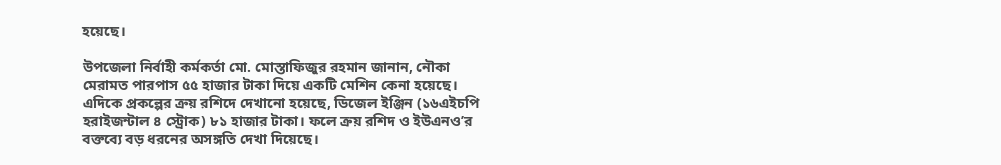হয়েছে।

উপজেলা নির্বাহী কর্মকর্তা মো. মোস্তাফিজুর রহমান জানান, নৌকা মেরামত পারপাস ৫৫ হাজার টাকা দিয়ে একটি মেশিন কেনা হয়েছে। এদিকে প্রকল্পের ক্রয় রশিদে দেখানো হয়েছে, ডিজেল ইঞ্জিন (১৬এইচপি হরাইজন্টাল ৪ স্ট্রোক) ৮১ হাজার টাকা। ফলে ক্রয় রশিদ ও ইউএনও’র বক্তব্যে বড় ধরনের অসঙ্গতি দেখা দিয়েছে।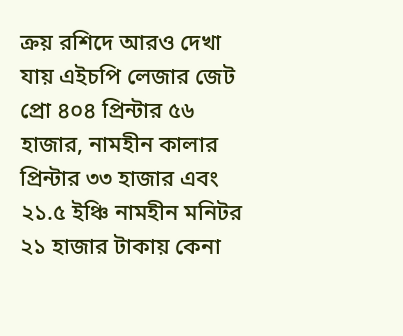ক্রয় রশিদে আরও দেখা যায় এইচপি লেজার জেট প্রো ৪০৪ প্রিন্টার ৫৬ হাজার, নামহীন কালার প্রিন্টার ৩৩ হাজার এবং ২১.৫ ইঞ্চি নামহীন মনিটর ২১ হাজার টাকায় কেনা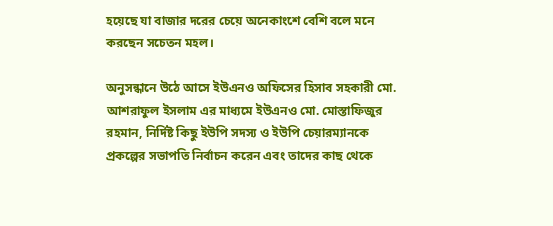হয়েছে যা বাজার দরের চেয়ে অনেকাংশে বেশি বলে মনে করছেন সচেতন মহল।

অনুসন্ধানে উঠে আসে ইউএনও অফিসের হিসাব সহকারী মো. আশরাফুল ইসলাম এর মাধ্যমে ইউএনও মো. মোস্তাফিজুর রহমান, নির্দিষ্ট কিছু ইউপি সদস্য ও ইউপি চেয়ারম্যানকে প্রকল্পের সভাপতি নির্বাচন করেন এবং তাদের কাছ থেকে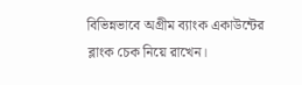বিভিন্নভাবে অগ্রীম ব্যাংক একাউন্টের ব্লাংক চেক নিয়ে রাখেন।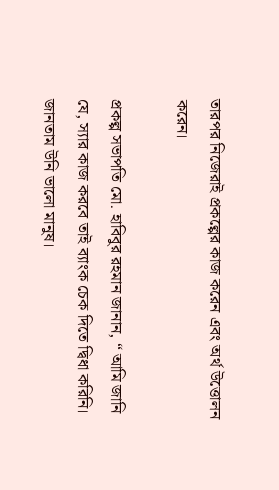তারপর নিজেরাই প্রকল্পের কাজ করেন এবং অর্থ উত্তোলন করেন।

প্রকল্প সভাপতি মো. হাবিবুর রহমান জানান, “ আমি জানি যে, স্যার কাজ করবে তাই ব্যাংক চেক দিতে দ্বিধা করিনি। জানতাম উনি ভালো মানুষ।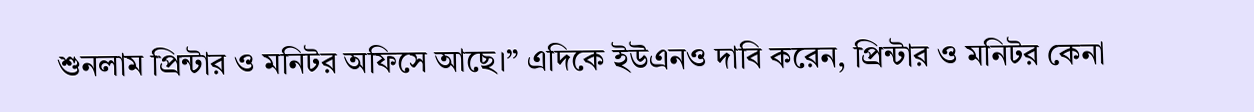শুনলাম প্রিন্টার ও মনিটর অফিসে আছে।” এদিকে ইউএনও দাবি করেন, প্রিন্টার ও মনিটর কেনা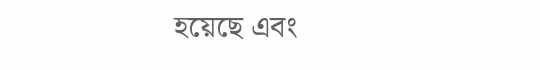হয়েছে এবং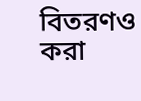বিতরণও করা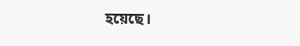হয়েছে।